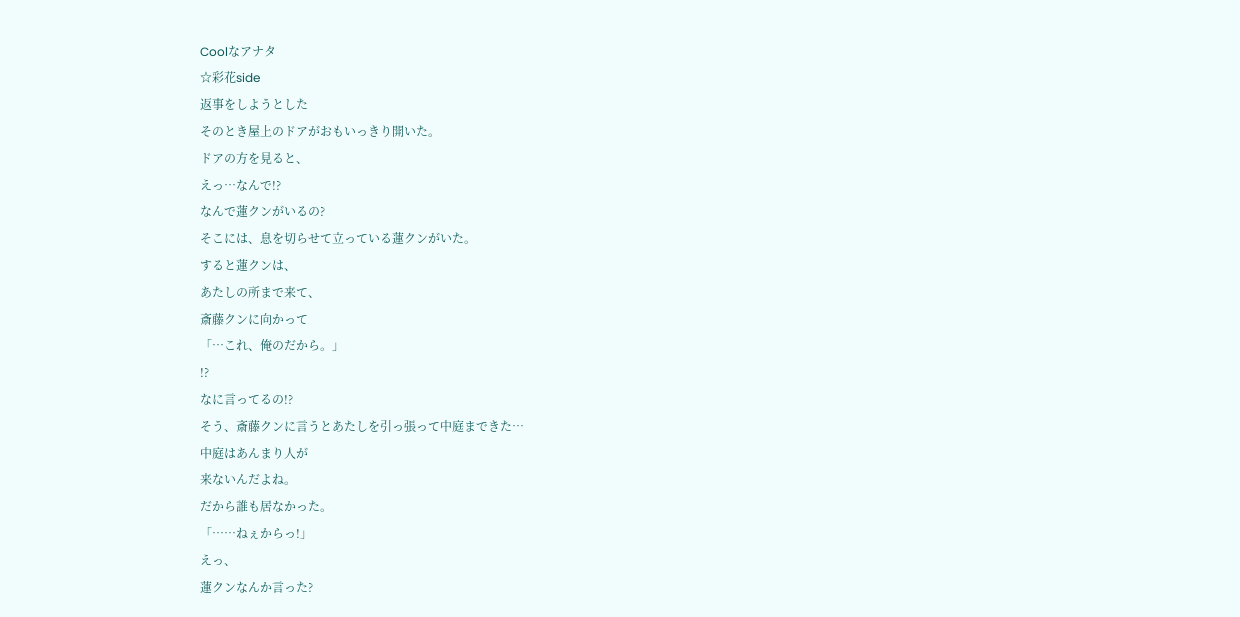Coolなアナタ
☆彩花side
返事をしようとした
そのとき屋上のドアがおもいっきり開いた。
ドアの方を見ると、
えっ…なんで!?
なんで蓮クンがいるの?
そこには、息を切らせて立っている蓮クンがいた。
すると蓮クンは、
あたしの所まで来て、
斎藤クンに向かって
「…これ、俺のだから。」
!?
なに言ってるの!?
そう、斎藤クンに言うとあたしを引っ張って中庭まできた…
中庭はあんまり人が
来ないんだよね。
だから誰も居なかった。
「……ねぇからっ!」
えっ、
蓮クンなんか言った?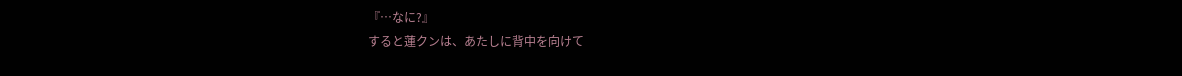『…なに?』
すると蓮クンは、あたしに背中を向けて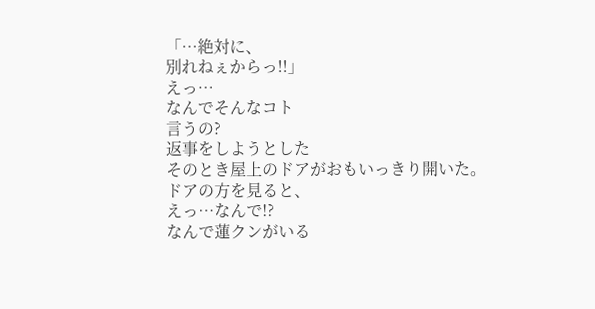「…絶対に、
別れねぇからっ!!」
えっ…
なんでそんなコト
言うの?
返事をしようとした
そのとき屋上のドアがおもいっきり開いた。
ドアの方を見ると、
えっ…なんで!?
なんで蓮クンがいる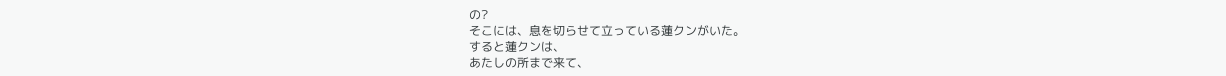の?
そこには、息を切らせて立っている蓮クンがいた。
すると蓮クンは、
あたしの所まで来て、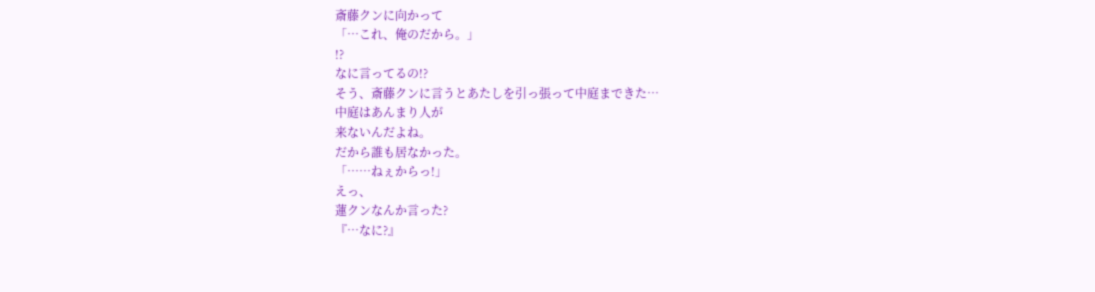斎藤クンに向かって
「…これ、俺のだから。」
!?
なに言ってるの!?
そう、斎藤クンに言うとあたしを引っ張って中庭まできた…
中庭はあんまり人が
来ないんだよね。
だから誰も居なかった。
「……ねぇからっ!」
えっ、
蓮クンなんか言った?
『…なに?』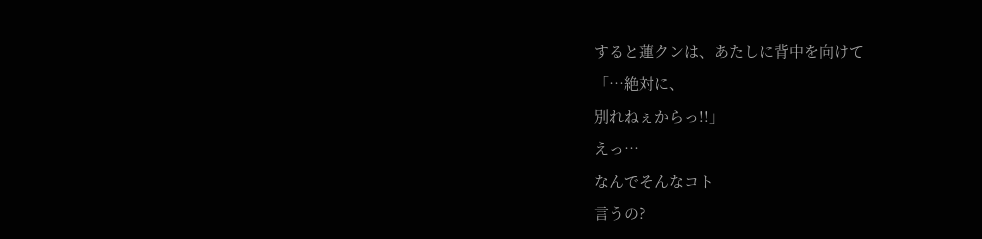すると蓮クンは、あたしに背中を向けて
「…絶対に、
別れねぇからっ!!」
えっ…
なんでそんなコト
言うの?